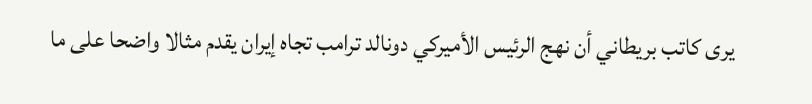يرى كاتب بريطاني أن نهج الرئيس الأميركي دونالد ترامب تجاه إيران يقدم مثالا واضحا على ما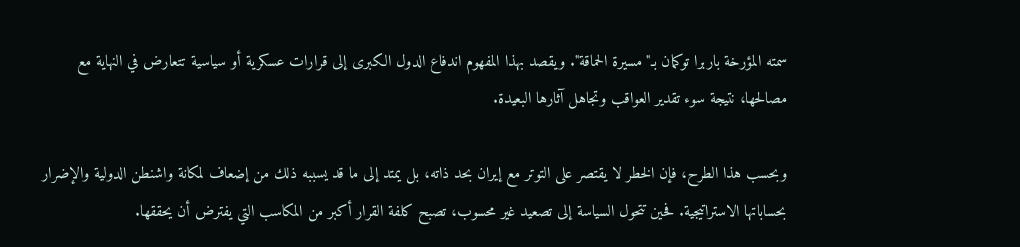سمته المؤرخة باربرا توكمان بـ"مسيرة الحماقة". ويقصد بهذا المفهوم اندفاع الدول الكبرى إلى قرارات عسكرية أو سياسية تتعارض في النهاية مع مصالحها، نتيجة سوء تقدير العواقب وتجاهل آثارها البعيدة.

وبحسب هذا الطرح، فإن الخطر لا يقتصر على التوتر مع إيران بحد ذاته، بل يمتد إلى ما قد يسببه ذلك من إضعاف لمكانة واشنطن الدولية والإضرار بحساباتها الاستراتيجية. فحين تتحول السياسة إلى تصعيد غير محسوب، تصبح كلفة القرار أكبر من المكاسب التي يفترض أن يحققها.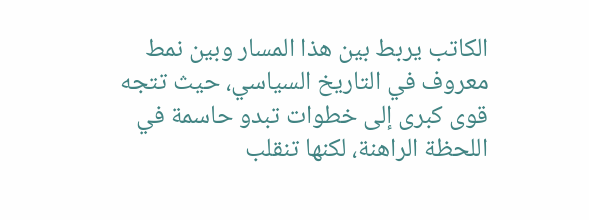الكاتب يربط بين هذا المسار وبين نمط معروف في التاريخ السياسي، حيث تتجه قوى كبرى إلى خطوات تبدو حاسمة في اللحظة الراهنة، لكنها تنقلب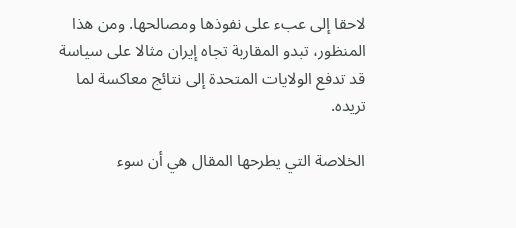لاحقا إلى عبء على نفوذها ومصالحها. ومن هذا المنظور، تبدو المقاربة تجاه إيران مثالا على سياسة قد تدفع الولايات المتحدة إلى نتائج معاكسة لما تريده.

الخلاصة التي يطرحها المقال هي أن سوء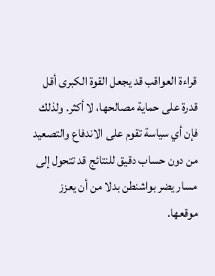قراءة العواقب قد يجعل القوة الكبرى أقل قدرة على حماية مصالحها، لا أكثر. ولذلك فإن أي سياسة تقوم على الاندفاع والتصعيد من دون حساب دقيق للنتائج قد تتحول إلى مسار يضر بواشنطن بدلا من أن يعزز موقعها.